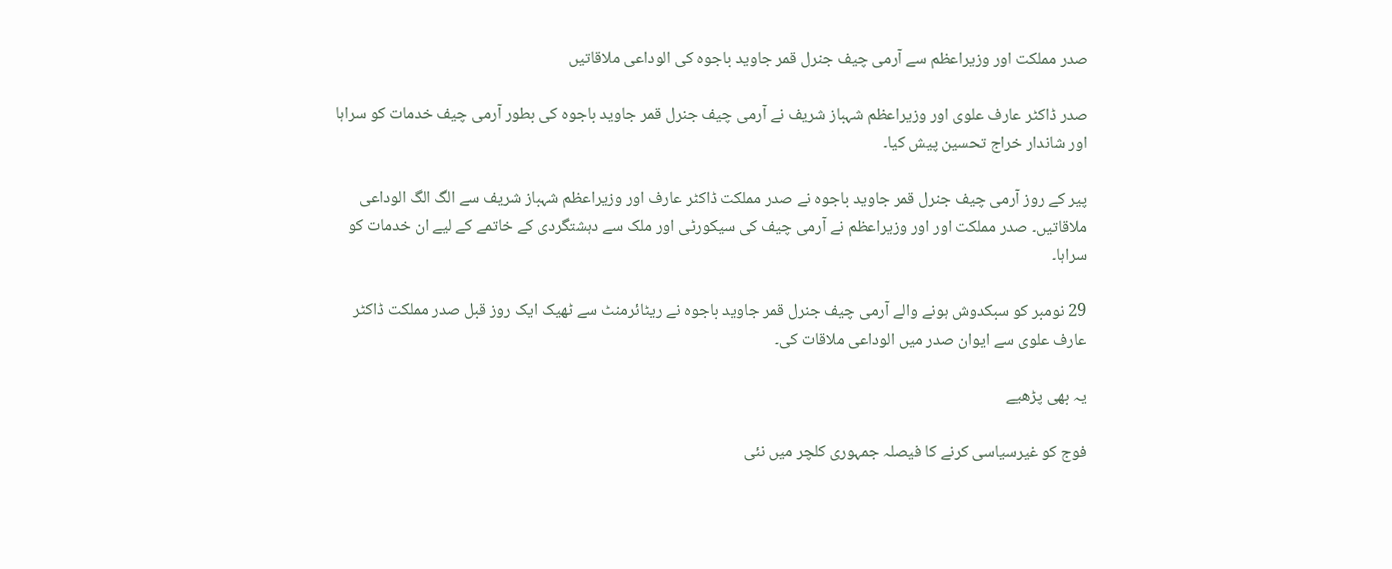صدر مملکت اور وزیراعظم سے آرمی چیف جنرل قمر جاوید باجوہ کی الوداعی ملاقاتیں

صدر ڈاکٹر عارف علوی اور وزیراعظم شہباز شریف نے آرمی چیف جنرل قمر جاوید باجوہ کی بطور آرمی چیف خدمات کو سراہا اور شاندار خراج تحسین پیش کیا۔

پیر کے روز آرمی چیف جنرل قمر جاوید باجوہ نے صدر مملکت ڈاکٹر عارف اور وزیراعظم شہباز شریف سے الگ الگ الوداعی ملاقاتیں۔ صدر مملکت اور اور وزیراعظم نے آرمی چیف کی سیکورٹی اور ملک سے دہشتگردی کے خاتمے کے لیے ان خدمات کو سراہا۔

29 نومبر کو سبکدوش ہونے والے آرمی چیف جنرل قمر جاوید باجوہ نے ریٹائرمنٹ سے ٹھیک ایک روز قبل صدر مملکت ڈاکٹر عارف علوی سے ایوان صدر میں الوداعی ملاقات کی۔

یہ بھی پڑھیے

فوج کو غیرسیاسی کرنے کا فیصلہ جمہوری کلچر میں نئی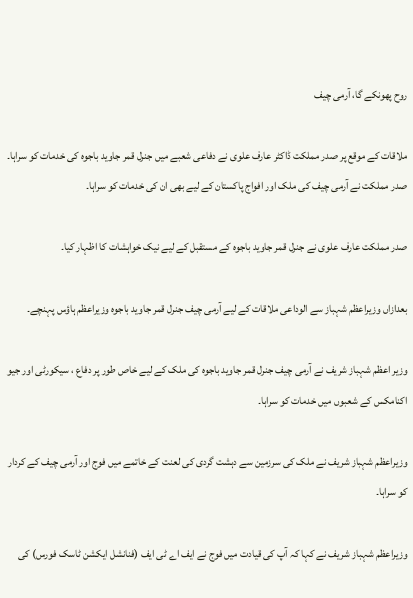روح پھونکے گا، آرمی چیف

ملاقات کے موقع پر صدر مملکت ڈاکٹر عارف علوی نے دفاعی شعبے میں جنرل قمر جاوید باجوہ کی خدمات کو سراہا۔ صدر مملکت نے آرمی چیف کی ملک اور افواج پاکستان کے لیے بھی ان کی خدمات کو سراہا۔

صدر مملکت عارف علوی نے جنرل قمر جاوید باجوہ کے مستقبل کے لیے نیک خواہشات کا اظہار کیا۔

بعدازاں وزیراعظم شہباز سے الوداعی ملاقات کے لیے آرمی چیف جنرل قمر جاوید باجوہ وزیراعظم ہاؤس پہنچے۔

وزیر اعظم شہباز شریف نے آرمی چیف جنرل قمر جاوید باجوہ کی ملک کے لیے خاص طور پر دفاع ، سیکورٹی اور جیو اکنامکس کے شعبوں میں خدمات کو سراہا۔

وزیراعظم شہباز شریف نے ملک کی سرزمین سے دہشت گردی کی لعنت کے خاتمے میں فوج اور آرمی چیف کے کردار کو سراہا۔

وزیراعظم شہباز شریف نے کہا کہ آپ کی قیادت میں فوج نے ایف اے ٹی ایف (فنانشل ایکشن ٹاسک فورس) کی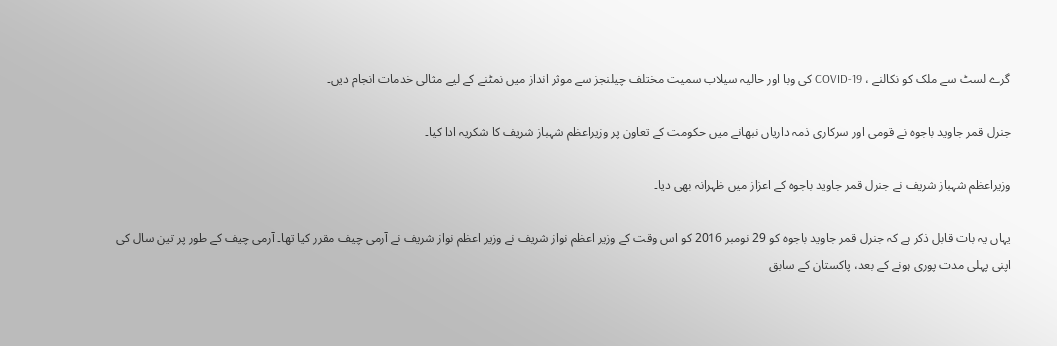گرے لسٹ سے ملک کو نکالنے ، COVID-19 کی وبا اور حالیہ سیلاب سمیت مختلف چیلنجز سے موثر انداز میں نمٹنے کے لیے مثالی خدمات انجام دیں۔

جنرل قمر جاوید باجوہ نے قومی اور سرکاری ذمہ داریاں نبھانے میں حکومت کے تعاون پر وزیراعظم شہباز شریف کا شکریہ ادا کیا۔

وزیراعظم شہباز شریف نے جنرل قمر جاوید باجوہ کے اعزاز میں ظہرانہ بھی دیا۔

یہاں یہ بات قابل ذکر ہے کہ جنرل قمر جاوید باجوہ کو 29 نومبر 2016 کو اس وقت کے وزیر اعظم نواز شریف نے وزیر اعظم نواز شریف نے آرمی چیف مقرر کیا تھا۔ آرمی چیف کے طور پر تین سال کی اپنی پہلی مدت پوری ہونے کے بعد، پاکستان کے سابق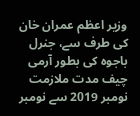وزیر اعظم عمران خان کی طرف سے، جنرل باجوہ کی بطور آرمی چیف مدت ملازمت نومبر 2019 سے نومبر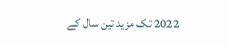2022 تک مزید تین سال کے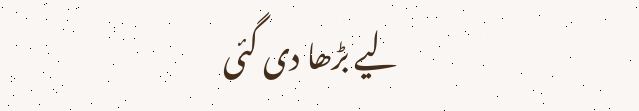لیے بڑھا دی گئی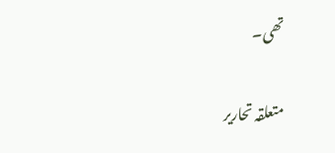تھی۔

متعلقہ تحاریر